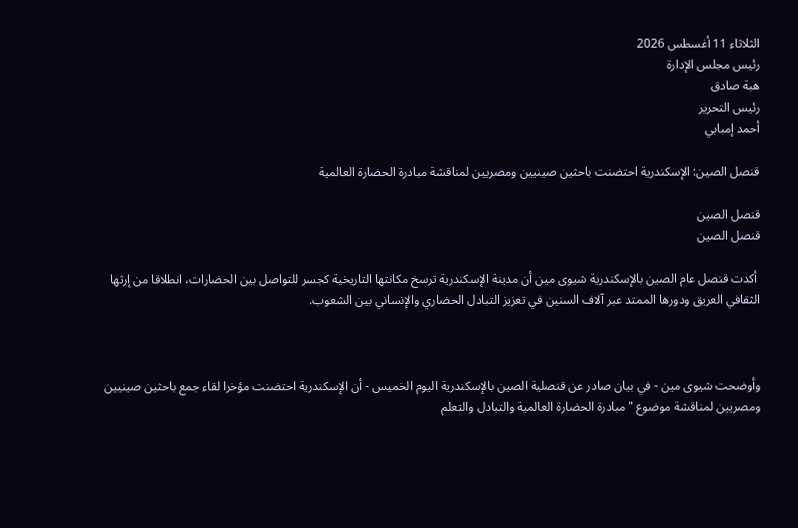الثلاثاء 11 أغسطس 2026
رئيس مجلس الإدارة
هبة صادق
رئيس التحرير
أحمد إمبابي

قنصل الصين: الإسكندرية احتضنت باحثين صينيين ومصريين لمناقشة مبادرة الحضارة العالمية

قنصل الصين
قنصل الصين

 أكدت قنصل عام الصين بالإسكندرية شيوى مين أن مدينة الإسكندرية ترسخ مكانتها التاريخية كجسر للتواصل بين الحضارات، انطلاقا من إرثها الثقافي العريق ودورها الممتد عبر آلاف السنين في تعزيز التبادل الحضاري والإنساني بين الشعوب.



وأوضحت شيوى مين - في بيان صادر عن قنصلية الصين بالإسكندرية اليوم الخميس - أن الإسكندرية احتضنت مؤخرا لقاء جمع باحثين صينيين ومصريين لمناقشة موضوع "مبادرة الحضارة العالمية والتبادل والتعلم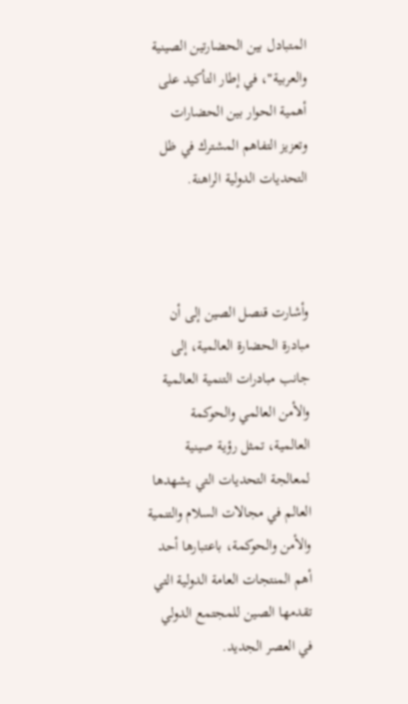المتبادل بين الحضارتين الصينية والعربية"، في إطار التأكيد على أهمية الحوار بين الحضارات وتعزيز التفاهم المشترك في ظل التحديات الدولية الراهنة.



وأشارت قنصل الصين إلى أن مبادرة الحضارة العالمية، إلى جانب مبادرات التنمية العالمية والأمن العالمي والحوكمة العالمية، تمثل رؤية صينية لمعالجة التحديات التي يشهدها العالم في مجالات السلام والتنمية والأمن والحوكمة، باعتبارها أحد أهم المنتجات العامة الدولية التي تقدمها الصين للمجتمع الدولي في العصر الجديد.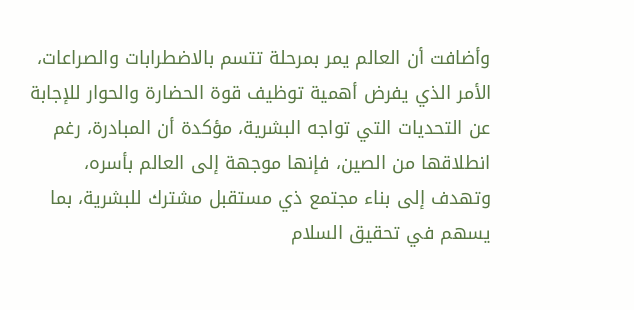وأضافت أن العالم يمر بمرحلة تتسم بالاضطرابات والصراعات، الأمر الذي يفرض أهمية توظيف قوة الحضارة والحوار للإجابة عن التحديات التي تواجه البشرية، مؤكدة أن المبادرة، رغم انطلاقها من الصين، فإنها موجهة إلى العالم بأسره، وتهدف إلى بناء مجتمع ذي مستقبل مشترك للبشرية، بما يسهم في تحقيق السلام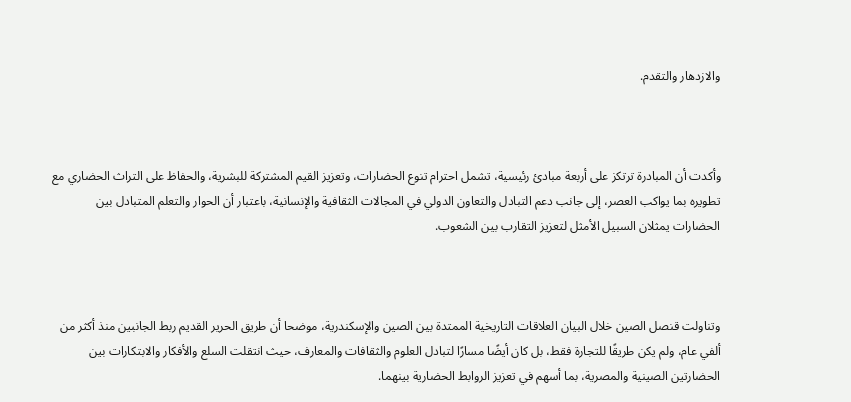والازدهار والتقدم.



وأكدت أن المبادرة ترتكز على أربعة مبادئ رئيسية، تشمل احترام تنوع الحضارات، وتعزيز القيم المشتركة للبشرية، والحفاظ على التراث الحضاري مع تطويره بما يواكب العصر، إلى جانب دعم التبادل والتعاون الدولي في المجالات الثقافية والإنسانية، باعتبار أن الحوار والتعلم المتبادل بين الحضارات يمثلان السبيل الأمثل لتعزيز التقارب بين الشعوب.



وتناولت قنصل الصين خلال البيان العلاقات التاريخية الممتدة بين الصين والإسكندرية، موضحا أن طريق الحرير القديم ربط الجانبين منذ أكثر من ألفي عام، ولم يكن طريقًا للتجارة فقط، بل كان أيضًا مسارًا لتبادل العلوم والثقافات والمعارف، حيث انتقلت السلع والأفكار والابتكارات بين الحضارتين الصينية والمصرية، بما أسهم في تعزيز الروابط الحضارية بينهما.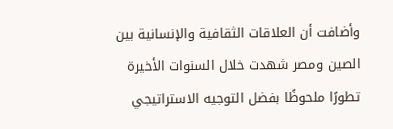وأضافت أن العلاقات الثقافية والإنسانية بين الصين ومصر شهدت خلال السنوات الأخيرة تطورًا ملحوظًا بفضل التوجيه الاستراتيجي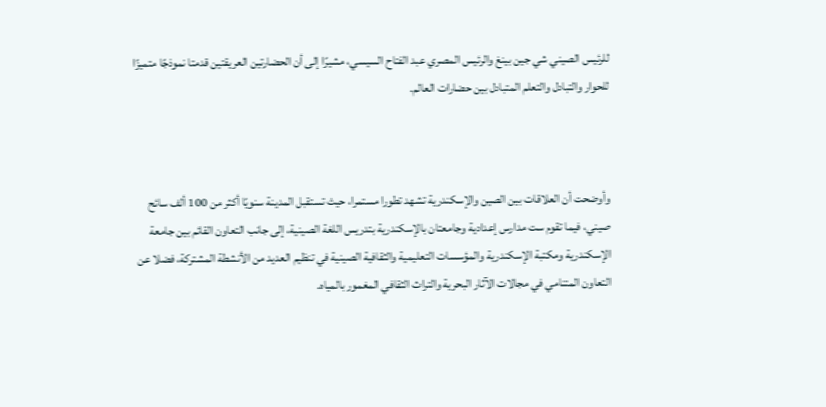للرئيس الصيني شي جين بينغ والرئيس المصري عبد الفتاح السيسي، مشيرًا إلى أن الحضارتين العريقتين قدمتا نموذجًا متميزًا للحوار والتبادل والتعلم المتبادل بين حضارات العالم.



وأوضحت أن العلاقات بين الصين والإسكندرية تشهد تطورا مستمرا، حيث تستقبل المدينة سنويًا أكثر من 100 ألف سائح صيني، فيما تقوم ست مدارس إعدادية وجامعتان بالإسكندرية بتدريس اللغة الصينية، إلى جانب التعاون القائم بين جامعة الإسكندرية ومكتبة الإسكندرية والمؤسسات التعليمية والثقافية الصينية في تنظيم العديد من الأنشطة المشتركة، فضلا عن التعاون المتنامي في مجالات الآثار البحرية والتراث الثقافي المغمور بالمياه.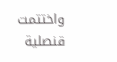واختتمت قنصلية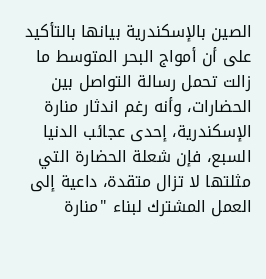الصين بالإسكندرية بيانها بالتأكيد على أن أمواج البحر المتوسط ما زالت تحمل رسالة التواصل بين الحضارات، وأنه رغم اندثار منارة الإسكندرية، إحدى عجائب الدنيا السبع، فإن شعلة الحضارة التي مثلتها لا تزال متقدة، داعية إلى العمل المشترك لبناء "منارة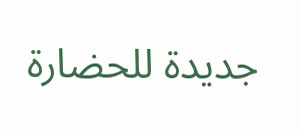جديدة للحضارة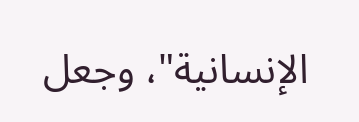الإنسانية"، وجعل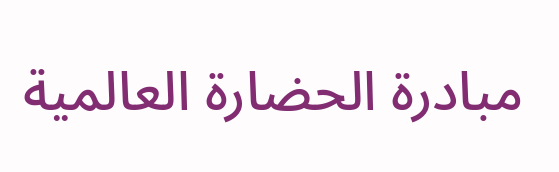مبادرة الحضارة العالمية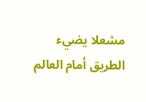مشعلا يضيء الطريق أمام العالم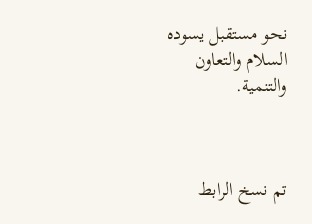نحو مستقبل يسوده السلام والتعاون والتنمية.



تم نسخ الرابط